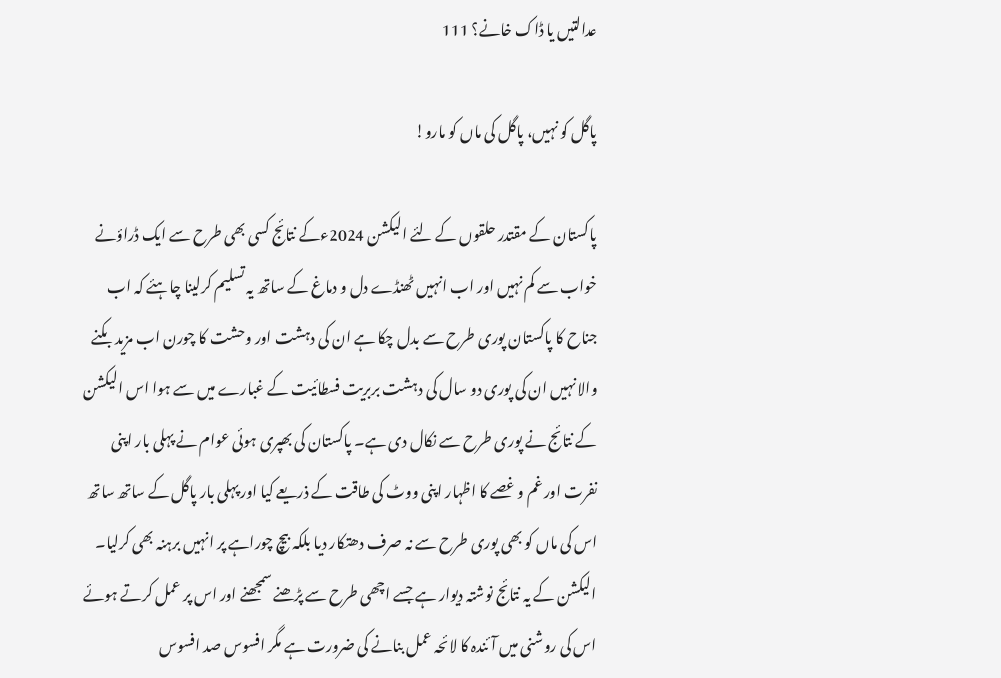عدالتیں یا ڈاک خانے؟ 111

پاگل کو نہیں، پاگل کی ماں کو مارو!

پاکستان کے مقتدر حلقوں کے لئے الیکشن 2024ءکے نتائج کسی بھی طرح سے ایک ڈراؤنے خواب سے کم نہیں اور اب انہیں ٹھنڈے دل و دماغ کے ساتھ یہ تسلیم کرلینا چاہئے کہ اب جناح کا پاکستان پوری طرح سے بدل چکا ہے ان کی دہشت اور وحشت کا چورن اب مزید بکنے والا نہیں ان کی پوری دو سال کی دہشت بربریت فسطائیت کے غبارے میں سے ہوا اس الیکشن کے نتائج نے پوری طرح سے نکال دی ہے۔ پاکستان کی بھپری ہوئی عوام نے پہلی بار اپنی نفرت اور غم و غصے کا اظہار اپنی ووٹ کی طاقت کے ذریعے کیا اور پہلی بار پاگل کے ساتھ ساتھ اس کی ماں کو بھی پوری طرح سے نہ صرف دھتکار دیا بلکہ بیچ چوراہے پر انہیں برہنہ بھی کرلیا۔ الیکشن کے یہ نتائج نوشتہ دیوار ہے جسے اچھی طرح سے پڑھنے سمجھنے اور اس پر عمل کرتے ہوئے اس کی روشنی میں آئندہ کا لائحہ عمل بنانے کی ضرورت ہے مگر افسوس صد افسوس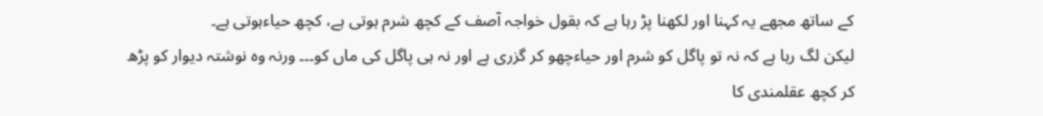کے ساتھ مجھے یہ کہنا اور لکھنا پڑ رہا ہے کہ بقول خواجہ آصف کے کچھ شرم ہوتی ہے، کچھ حیاءہوتی ہے۔
لیکن لگ رہا ہے کہ نہ تو پاگل کو شرم اور حیاءچھو کر گزری ہے اور نہ ہی پاگل کی ماں کو۔۔۔ ورنہ وہ نوشتہ دیوار کو پڑھ کر کچھ عقلمندی کا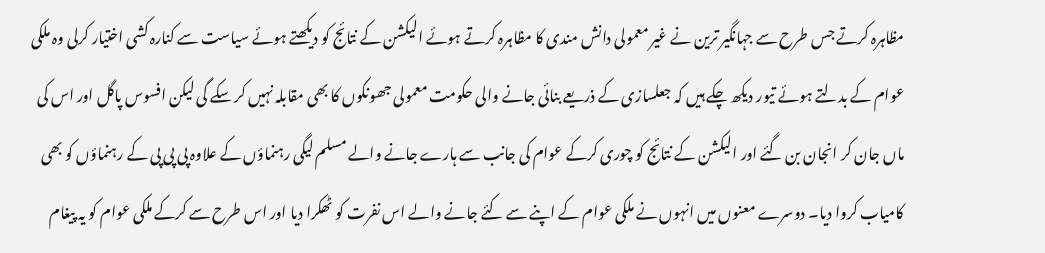مظاہرہ کرتے جس طرح سے جہانگیر ترین نے غیر معمولی دانش مندی کا مظاہرہ کرتے ہوئے الیکشن کے نتائج کو دیکھتے ہوئے سیاست سے کنارہ کشی اختیار کرلی وہ ملکی عوام کے بدلتے ہوئے تیور دیکھ چکے ہیں کہ جعلسازی کے ذریعے بنائی جانے والی حکومت معمولی جھونکوں کا بھی مقابلہ نہیں کر سکے گی لیکن افسوس پاگل اور اس کی ماں جان کر انجان بن گئے اور الیکشن کے نتائج کو چوری کرکے عوام کی جانب سے ہارے جانے والے مسلم لیگی رہنماؤں کے علاوہ پی پی پی کے رہنماؤں کو بھی کامیاب کروا دیا۔ دوسرے معنوں میں انہوں نے ملکی عوام کے اپنے سے کئے جانے والے اس نفرت کو ٹھکرا دیا اور اس طرح سے کرکے ملکی عوام کو یہ پیغام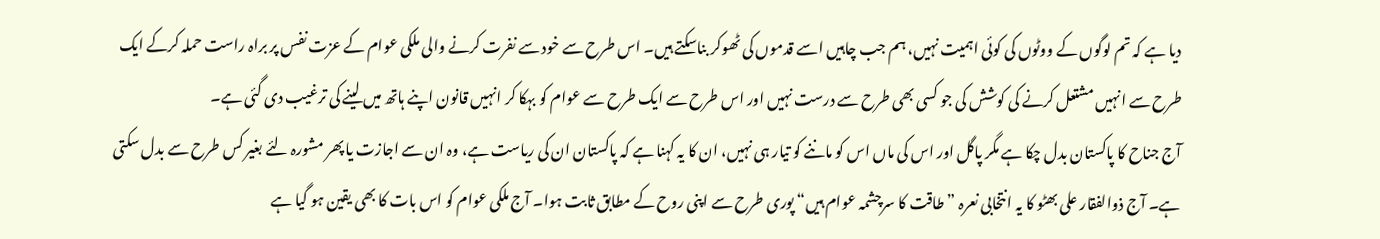دیا ہے کہ تم لوگوں کے ووٹوں کی کوئی اہمیت نہیں، ہم جب چاہیں اسے قدموں کی ٹھوکر بناسکتے ہیں۔ اس طرح سے خود سے نفرت کرنے والی ملکی عوام کے عزت نفس پر براہ راست حملہ کرکے ایک طرح سے انہیں مشتعل کرنے کی کوشش کی جو کسی بھی طرح سے درست نہیں اور اس طرح سے ایک طرح سے عوام کو بہکا کر انہیں قانون اپنے ہاتھ میں لینے کی ترغیب دی گئی ہے۔
آج جناح کا پاکستان بدل چکا ہے مگر پاگل اور اس کی ماں اس کو ماننے کو تیار ہی نہیں، ان کا یہ کہنا ہے کہ پاکستان ان کی ریاست ہے، وہ ان سے اجازت یا پھر مشورہ لئے بغیر کس طرح سے بدل سکتی ہے۔ آج ذوالفقار علی بھٹو کا یہ انتخابی نعرہ ”طاقت کا سرچشمہ عوام ہیں“ پوری طرح سے اپنی روح کے مطابق ثابت ہوا۔ آج ملکی عوام کو اس بات کا بھی یقین ہو گیا ہے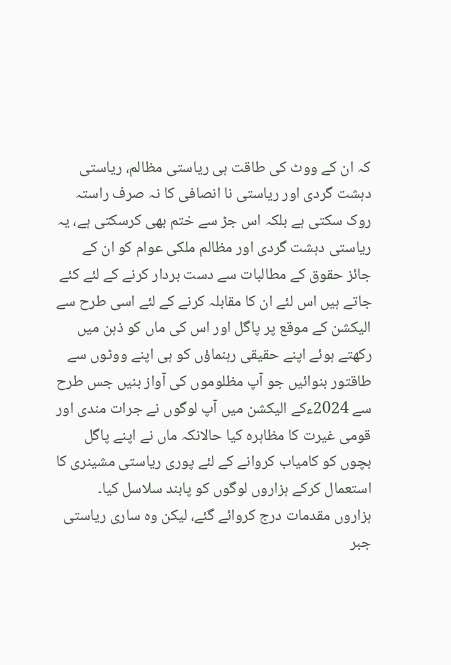کہ ان کے ووٹ کی طاقت ہی ریاستی مظالم، ریاستی دہشت گردی اور ریاستی نا انصافی کا نہ صرف راستہ روک سکتی ہے بلکہ اس جڑ سے ختم بھی کرسکتی ہے، یہ ریاستی دہشت گردی اور مظالم ملکی عوام کو ان کے جائز حقوق کے مطالبات سے دست بردار کرنے کے لئے کئے جاتے ہیں اس لئے ان کا مقابلہ کرنے کے لئے اسی طرح سے الیکشن کے موقع پر پاگل اور اس کی ماں کو ذہن میں رکھتے ہوئے اپنے حقیقی رہنماؤں کو ہی اپنے ووٹوں سے طاقتور بنوائیں جو آپ مظلوموں کی آواز بنیں جس طرح سے 2024ءکے الیکشن میں آپ لوگوں نے جرات مندی اور قومی غیرت کا مظاہرہ کیا حالانکہ ماں نے اپنے پاگل بچوں کو کامیاب کروانے کے لئے پوری ریاستی مشینری کا استعمال کرکے ہزاروں لوگوں کو پابند سلاسل کیا۔
ہزاروں مقدمات درج کروائے گئے، لیکن وہ ساری ریاستی جبر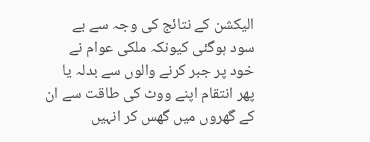الیکشن کے نتائج کی وجہ سے بے سود ہوگئی کیونکہ ملکی عوام نے خود پر جبر کرنے والوں سے بدلہ یا پھر انتقام اپنے ووٹ کی طاقت سے ان کے گھروں میں گھس کر انہیں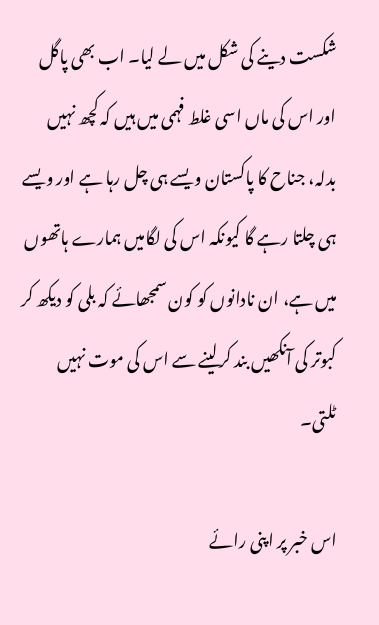شکست دینے کی شکل میں لے لیا۔ اب بھی پاگل اور اس کی ماں اسی غلط فہمی میں ہیں کہ کچھ نہیں بدلہ، جناح کا پاکستان ویسے ہی چل رہا ہے اور ویسے ہی چلتا رہے گا کیونکہ اس کی لگامیں ہمارے ہاتھوں میں ہے، ان نادانوں کو کون سمجھائے کہ بلی کو دیکھ کر کبوتر کی آنکھیں بند کرلینے سے اس کی موت نہیں ٹلتی۔

اس خبر پر اپنی رائے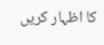کا اظہار کریں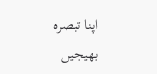اپنا تبصرہ بھیجیں